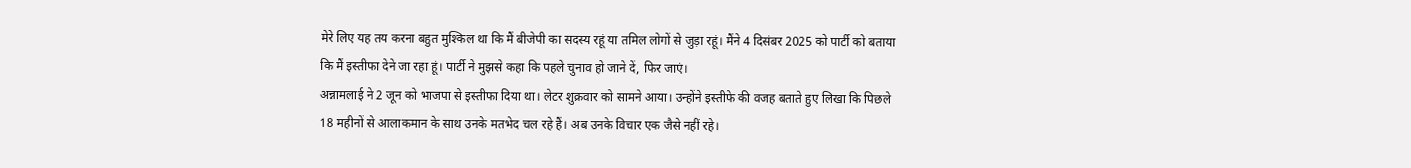मेरे लिए यह तय करना बहुत मुश्किल था कि मैं बीजेपी का सदस्य रहूं या तमिल लोगों से जुड़ा रहूं। मैंने 4 दिसंबर 2025 को पार्टी को बताया कि मैं इस्तीफा देने जा रहा हूं। पार्टी ने मुझसे कहा कि पहले चुनाव हो जाने दें, फिर जाएं।
अन्नामलाई ने 2 जून को भाजपा से इस्तीफा दिया था। लेटर शुक्रवार को सामने आया। उन्होंने इस्तीफे की वजह बताते हुए लिखा कि पिछले 18 महीनों से आलाकमान के साथ उनके मतभेद चल रहे हैं। अब उनके विचार एक जैसे नहीं रहे।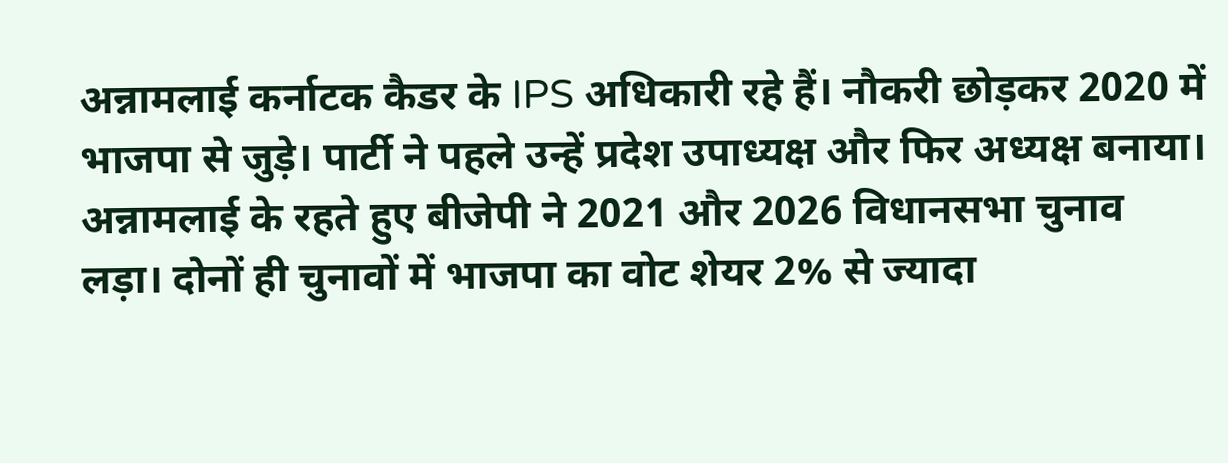अन्नामलाई कर्नाटक कैडर के IPS अधिकारी रहे हैं। नौकरी छोड़कर 2020 में भाजपा से जुड़े। पार्टी ने पहले उन्हें प्रदेश उपाध्यक्ष और फिर अध्यक्ष बनाया। अन्नामलाई के रहते हुए बीजेपी ने 2021 और 2026 विधानसभा चुनाव लड़ा। दोनों ही चुनावों में भाजपा का वोट शेयर 2% से ज्यादा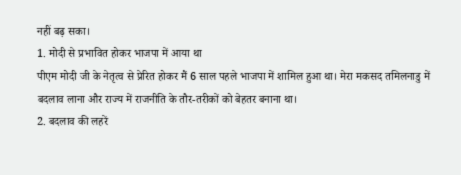नहीं बढ़ सका।
1. मोदी से प्रभावित होकर भाजपा में आया था
पीएम मोदी जी के नेतृत्व से प्रेरित होकर मैं 6 साल पहले भाजपा में शामिल हुआ था। मेरा मकसद तमिलनाडु में बदलाव लाना और राज्य में राजनीति के तौर-तरीकों को बेहतर बनाना था।
2. बदलाव की लहरें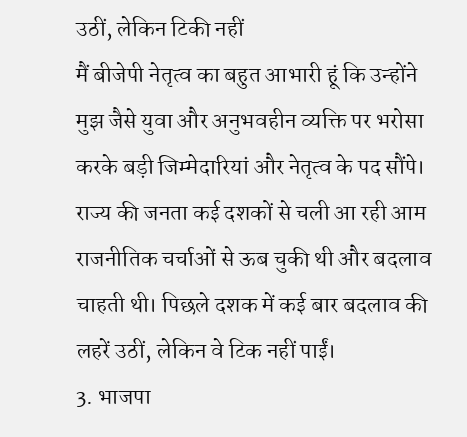उठीं, लेकिन टिकी नहीं
मैं बीजेपी नेतृत्व का बहुत आभारी हूं कि उन्होंने मुझ जैसे युवा और अनुभवहीन व्यक्ति पर भरोसा करके बड़ी जिम्मेदारियां और नेतृत्व के पद सौंपे। राज्य की जनता कई दशकों से चली आ रही आम राजनीतिक चर्चाओं से ऊब चुकी थी और बदलाव चाहती थी। पिछले दशक में कई बार बदलाव की लहरें उठीं, लेकिन वे टिक नहीं पाईं।
3. भाजपा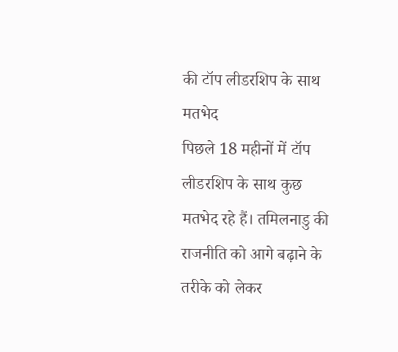की टॉप लीडरशिप के साथ मतभेद
पिछले 18 महीनों में टॉप लीडरशिप के साथ कुछ मतभेद रहे हैं। तमिलनाडु की राजनीति को आगे बढ़ाने के तरीके को लेकर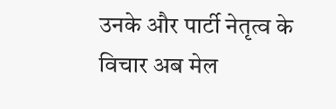उनके और पार्टी नेतृत्व के विचार अब मेल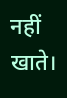नहीं खाते।